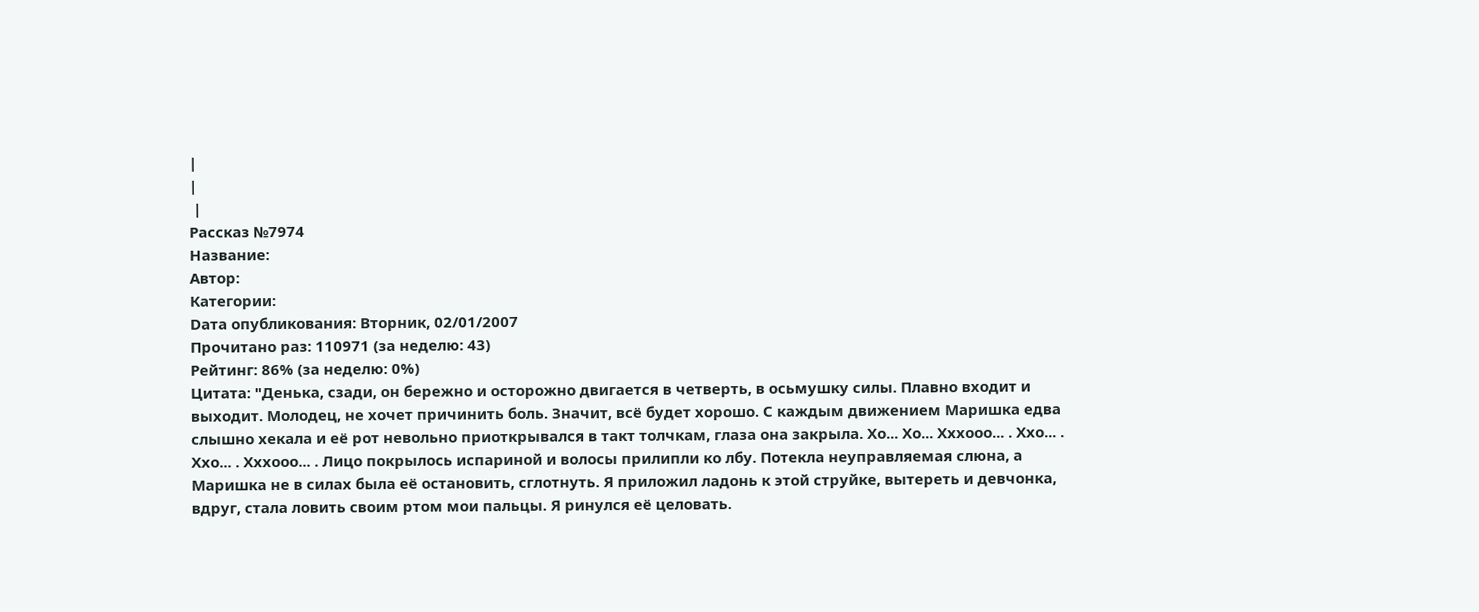|
|
 |
Рассказ №7974
Название:
Автор:
Категории:
Dата опубликования: Вторник, 02/01/2007
Прочитано раз: 110971 (за неделю: 43)
Рейтинг: 86% (за неделю: 0%)
Цитата: "Денька, сзади, он бережно и осторожно двигается в четверть, в осьмушку силы. Плавно входит и выходит. Молодец, не хочет причинить боль. Значит, всё будет хорошо. С каждым движением Маришка едва слышно хекала и её рот невольно приоткрывался в такт толчкам, глаза она закрыла. Хо... Хо... Хххооо... . Ххо... . Ххо... . Хххооо... . Лицо покрылось испариной и волосы прилипли ко лбу. Потекла неуправляемая слюна, а Маришка не в силах была её остановить, сглотнуть. Я приложил ладонь к этой струйке, вытереть и девчонка, вдруг, стала ловить своим ртом мои пальцы. Я ринулся её целовать.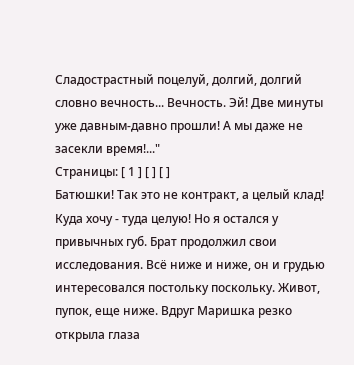Сладострастный поцелуй, долгий, долгий словно вечность... Вечность. Эй! Две минуты уже давным-давно прошли! А мы даже не засекли время!..."
Страницы: [ 1 ] [ ] [ ]
Батюшки! Так это не контракт, а целый клад! Куда хочу - туда целую! Но я остался у привычных губ. Брат продолжил свои исследования. Всё ниже и ниже, он и грудью интересовался постольку поскольку. Живот, пупок, еще ниже. Вдруг Маришка резко открыла глаза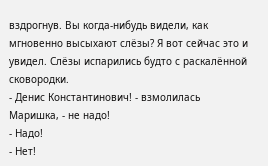вздрогнув. Вы когда-нибудь видели, как мгновенно высыхают слёзы? Я вот сейчас это и увидел. Слёзы испарились будто с раскалённой сковородки.
- Денис Константинович! - взмолилась Маришка, - не надо!
- Надо!
- Нет!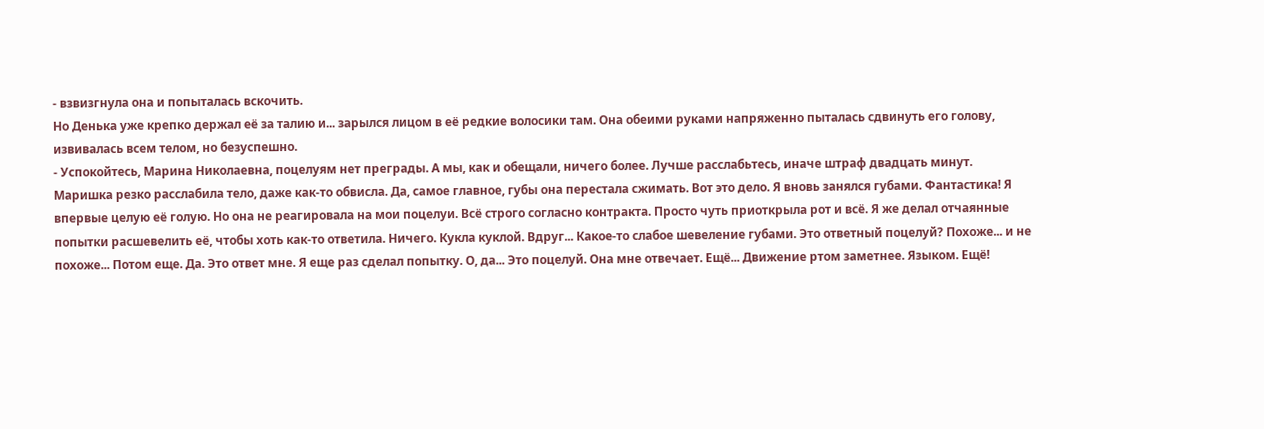- взвизгнула она и попыталась вскочить.
Но Денька уже крепко держал её за талию и... зарылся лицом в её редкие волосики там. Она обеими руками напряженно пыталась сдвинуть его голову, извивалась всем телом, но безуспешно.
- Успокойтесь, Марина Николаевна, поцелуям нет преграды. А мы, как и обещали, ничего более. Лучше расслабьтесь, иначе штраф двадцать минут.
Маришка резко расслабила тело, даже как-то обвисла. Да, самое главное, губы она перестала сжимать. Вот это дело. Я вновь занялся губами. Фантастика! Я впервые целую её голую. Но она не реагировала на мои поцелуи. Всё строго согласно контракта. Просто чуть приоткрыла рот и всё. Я же делал отчаянные попытки расшевелить её, чтобы хоть как-то ответила. Ничего. Кукла куклой. Вдруг... Какое-то слабое шевеление губами. Это ответный поцелуй? Похоже... и не похоже... Потом еще. Да. Это ответ мне. Я еще раз сделал попытку. О, да... Это поцелуй. Она мне отвечает. Ещё... Движение ртом заметнее. Языком. Ещё!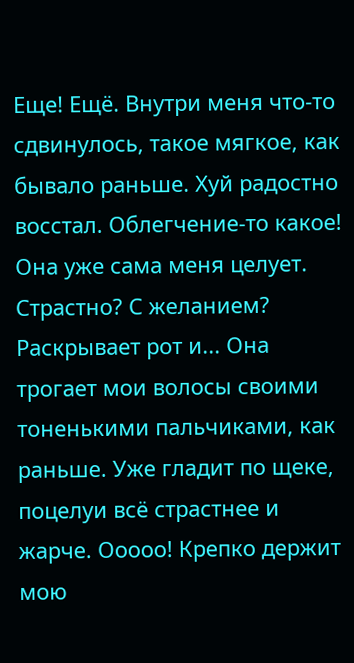Еще! Ещё. Внутри меня что-то сдвинулось, такое мягкое, как бывало раньше. Хуй радостно восстал. Облегчение-то какое! Она уже сама меня целует. Страстно? С желанием? Раскрывает рот и... Она трогает мои волосы своими тоненькими пальчиками, как раньше. Уже гладит по щеке, поцелуи всё страстнее и жарче. Ооооо! Крепко держит мою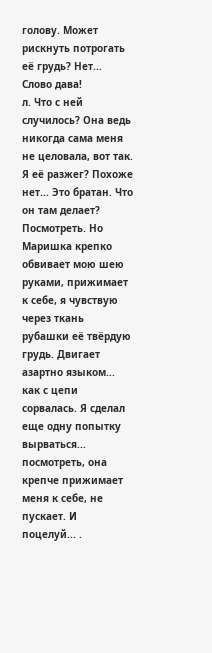голову. Может рискнуть потрогать её грудь? Нет... Слово дава!
л. Что с ней случилось? Она ведь никогда сама меня не целовала, вот так. Я её разжег? Похоже нет... Это братан. Что он там делает? Посмотреть. Но Маришка крепко обвивает мою шею руками, прижимает к себе, я чувствую через ткань рубашки её твёрдую грудь. Двигает азартно языком... как с цепи сорвалась. Я сделал еще одну попытку вырваться... посмотреть, она крепче прижимает меня к себе, не пускает. И поцелуй... .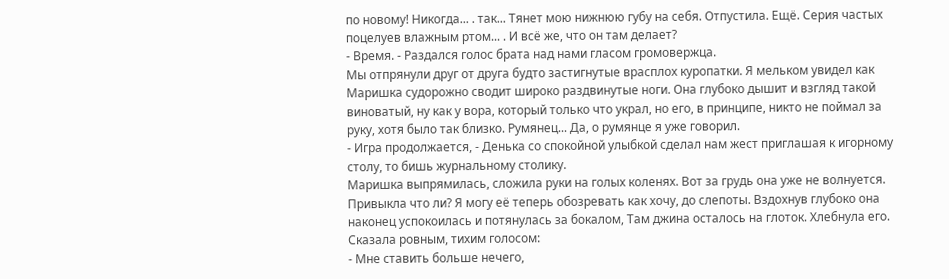по новому! Никогда... . так... Тянет мою нижнюю губу на себя. Отпустила. Ещё. Серия частых поцелуев влажным ртом... . И всё же, что он там делает?
- Время. - Раздался голос брата над нами гласом громовержца.
Мы отпрянули друг от друга будто застигнутые врасплох куропатки. Я мельком увидел как Маришка судорожно сводит широко раздвинутые ноги. Она глубоко дышит и взгляд такой виноватый, ну как у вора, который только что украл, но его, в принципе, никто не поймал за руку, хотя было так близко. Румянец... Да, о румянце я уже говорил.
- Игра продолжается, - Денька со спокойной улыбкой сделал нам жест приглашая к игорному столу, то бишь журнальному столику.
Маришка выпрямилась, сложила руки на голых коленях. Вот за грудь она уже не волнуется. Привыкла что ли? Я могу её теперь обозревать как хочу, до слепоты. Вздохнув глубоко она наконец успокоилась и потянулась за бокалом, Там джина осталось на глоток. Хлебнула его. Сказала ровным, тихим голосом:
- Мне ставить больше нечего,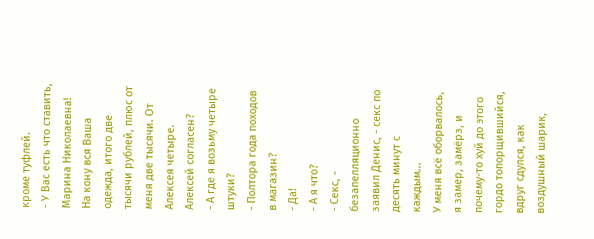кроме туфлей.
- У Вас есть что ставить, Марина Николаевна! На кону вся Ваша одежда, итого две тысячи рублей, плюс от меня две тысячи. От Алексея четыре. Алексей согласен?
- А где я возьму четыре штуки?
- Полтора года походов в магазин?
- Да!
- А я что?
- Секс, - безапелляционно заявил Денис, - секс по десять минут с каждым...
У меня всё оборвалось, я замер, замёрз, и почему-то хуй до этого гордо топорщившийся, вдруг сдулся, как воздушный шарик,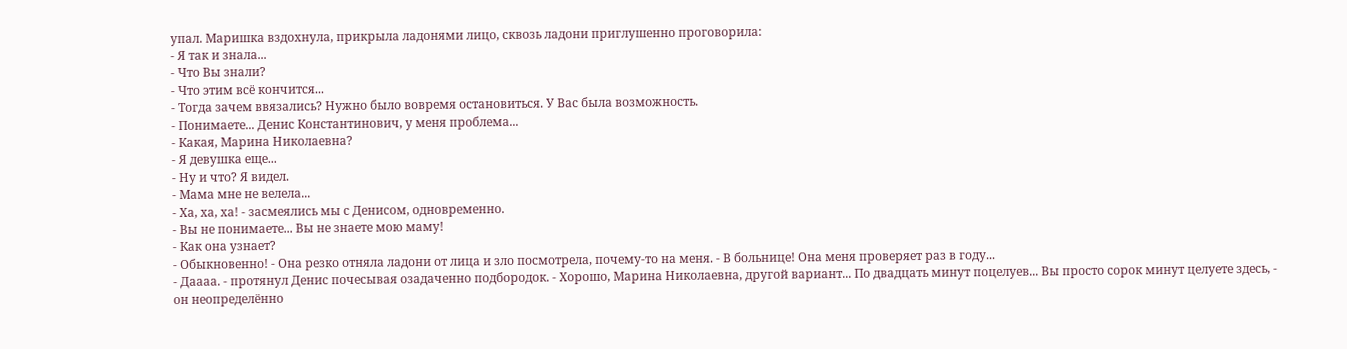упал. Маришка вздохнула, прикрыла ладонями лицо, сквозь ладони приглушенно проговорила:
- Я так и знала...
- Что Вы знали?
- Что этим всё кончится...
- Тогда зачем ввязались? Нужно было вовремя остановиться. У Вас была возможность.
- Понимаете... Денис Константинович, у меня проблема...
- Какая, Марина Николаевна?
- Я девушка еще...
- Ну и что? Я видел.
- Мама мне не велела...
- Ха, ха, ха! - засмеялись мы с Денисом, одновременно.
- Вы не понимаете... Вы не знаете мою маму!
- Как она узнает?
- Обыкновенно! - Она резко отняла ладони от лица и зло посмотрела, почему-то на меня. - В больнице! Она меня проверяет раз в году...
- Даааа. - протянул Денис почесывая озадаченно подбородок. - Хорошо, Марина Николаевна, другой вариант... По двадцать минут поцелуев... Вы просто сорок минут целуете здесь, - он неопределённо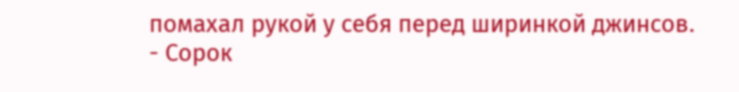помахал рукой у себя перед ширинкой джинсов.
- Сорок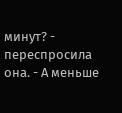минут? - переспросила она. - А меньше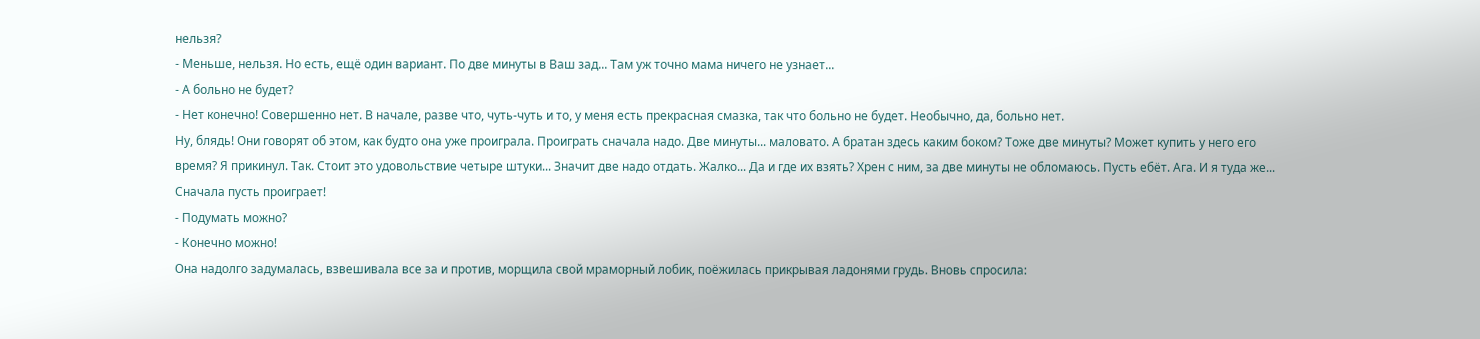нельзя?
- Меньше, нельзя. Но есть, ещё один вариант. По две минуты в Ваш зад... Там уж точно мама ничего не узнает...
- А больно не будет?
- Нет конечно! Совершенно нет. В начале, разве что, чуть-чуть и то, у меня есть прекрасная смазка, так что больно не будет. Необычно, да, больно нет.
Ну, блядь! Они говорят об этом, как будто она уже проиграла. Проиграть сначала надо. Две минуты... маловато. А братан здесь каким боком? Тоже две минуты? Может купить у него его время? Я прикинул. Так. Стоит это удовольствие четыре штуки... Значит две надо отдать. Жалко... Да и где их взять? Хрен с ним, за две минуты не обломаюсь. Пусть ебёт. Ага. И я туда же... Сначала пусть проиграет!
- Подумать можно?
- Конечно можно!
Она надолго задумалась, взвешивала все за и против, морщила свой мраморный лобик, поёжилась прикрывая ладонями грудь. Вновь спросила: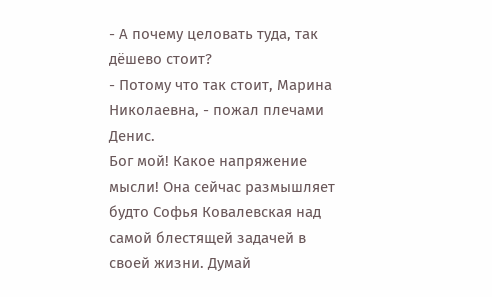- А почему целовать туда, так дёшево стоит?
- Потому что так стоит, Марина Николаевна, - пожал плечами Денис.
Бог мой! Какое напряжение мысли! Она сейчас размышляет будто Софья Ковалевская над самой блестящей задачей в своей жизни. Думай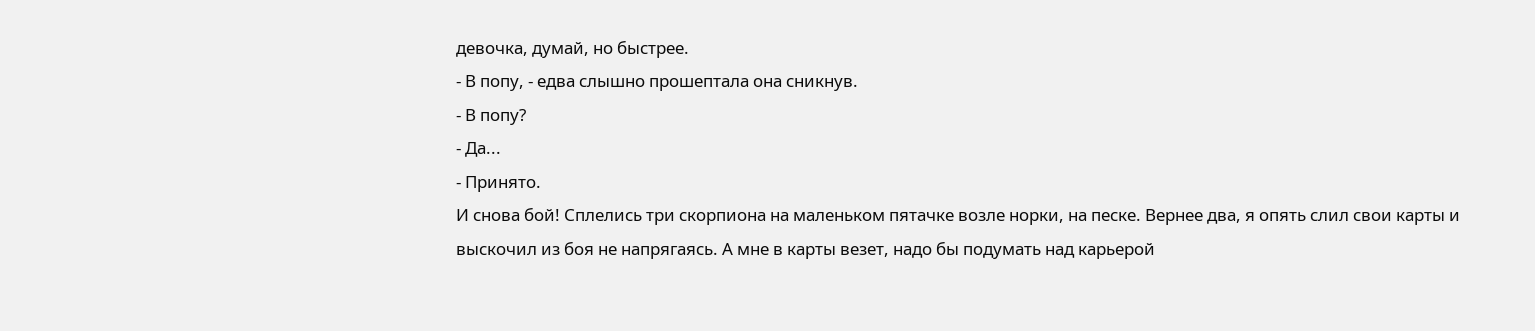девочка, думай, но быстрее.
- В попу, - едва слышно прошептала она сникнув.
- В попу?
- Да...
- Принято.
И снова бой! Сплелись три скорпиона на маленьком пятачке возле норки, на песке. Вернее два, я опять слил свои карты и выскочил из боя не напрягаясь. А мне в карты везет, надо бы подумать над карьерой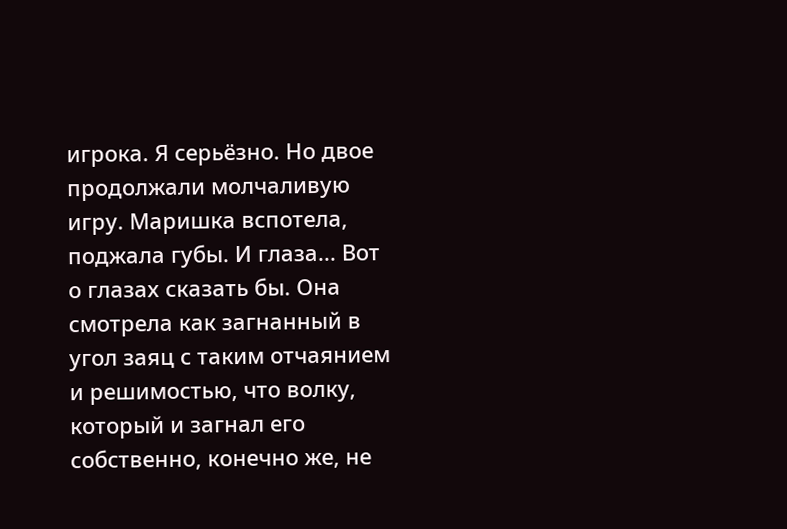игрока. Я серьёзно. Но двое продолжали молчаливую игру. Маришка вспотела, поджала губы. И глаза... Вот о глазах сказать бы. Она смотрела как загнанный в угол заяц с таким отчаянием и решимостью, что волку, который и загнал его собственно, конечно же, не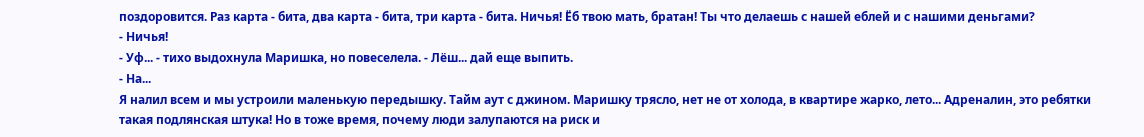поздоровится. Раз карта - бита, два карта - бита, три карта - бита. Ничья! Ёб твою мать, братан! Ты что делаешь с нашей еблей и с нашими деньгами?
- Ничья!
- Уф... - тихо выдохнула Маришка, но повеселела. - Лёш... дай еще выпить.
- На...
Я налил всем и мы устроили маленькую передышку. Тайм аут с джином. Маришку трясло, нет не от холода, в квартире жарко, лето... Адреналин, это ребятки такая подлянская штука! Но в тоже время, почему люди залупаются на риск и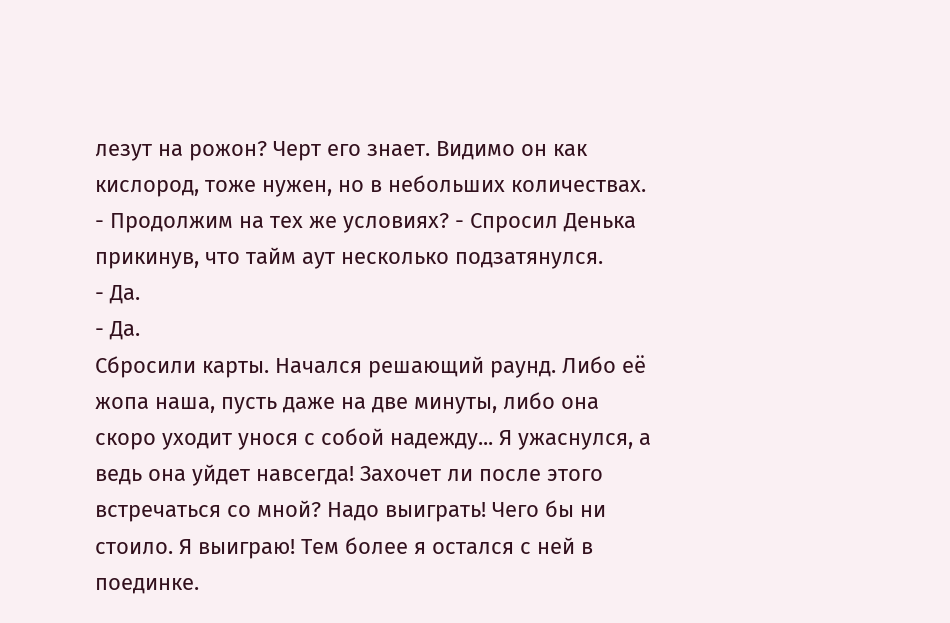лезут на рожон? Черт его знает. Видимо он как кислород, тоже нужен, но в небольших количествах.
- Продолжим на тех же условиях? - Спросил Денька прикинув, что тайм аут несколько подзатянулся.
- Да.
- Да.
Сбросили карты. Начался решающий раунд. Либо её жопа наша, пусть даже на две минуты, либо она скоро уходит унося с собой надежду... Я ужаснулся, а ведь она уйдет навсегда! Захочет ли после этого встречаться со мной? Надо выиграть! Чего бы ни стоило. Я выиграю! Тем более я остался с ней в поединке.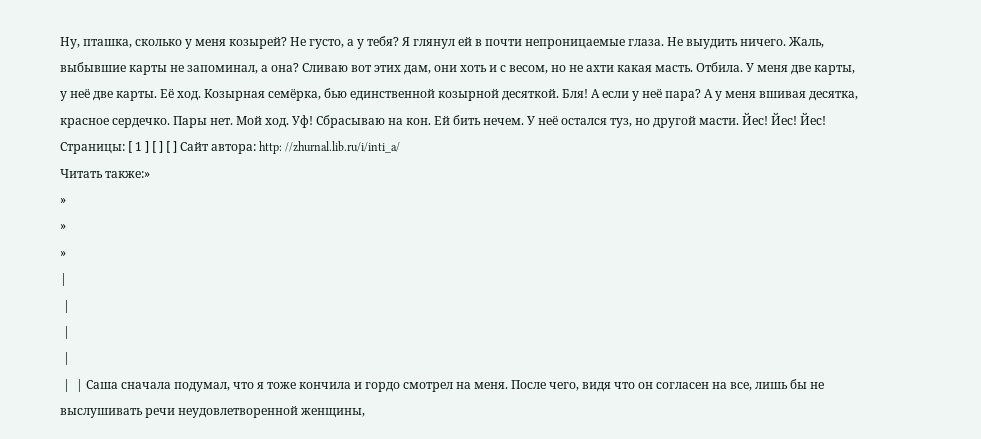Ну, пташка, сколько у меня козырей? Не густо, а у тебя? Я глянул ей в почти непроницаемые глаза. Не выудить ничего. Жаль, выбывшие карты не запоминал, а она? Сливаю вот этих дам, они хоть и с весом, но не ахти какая масть. Отбила. У меня две карты, у неё две карты. Её ход. Козырная семёрка, бью единственной козырной десяткой. Бля! А если у неё пара? А у меня вшивая десятка, красное сердечко. Пары нет. Мой ход. Уф! Сбрасываю на кон. Ей бить нечем. У неё остался туз, но другой масти. Йес! Йес! Йес!
Страницы: [ 1 ] [ ] [ ] Сайт автора: http: //zhurnal.lib.ru/i/inti_a/
Читать также:»
»
»
»
|
 |
 |
 |
 |  | Саша сначала подумал, что я тоже кончила и гордо смотрел на меня. После чего, видя что он согласен на все, лишь бы не выслушивать речи неудовлетворенной женщины,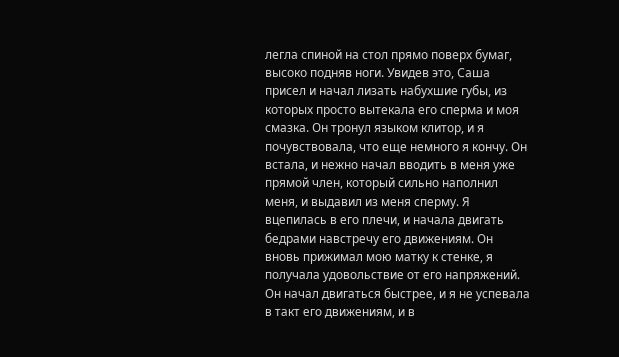легла спиной на стол прямо поверх бумаг, высоко подняв ноги. Увидев это, Саша присел и начал лизать набухшие губы, из которых просто вытекала его сперма и моя смазка. Он тронул языком клитор, и я почувствовала, что еще немного я кончу. Он встала, и нежно начал вводить в меня уже прямой член, который сильно наполнил меня, и выдавил из меня сперму. Я вцепилась в его плечи, и начала двигать бедрами навстречу его движениям. Он вновь прижимал мою матку к стенке, я получала удовольствие от его напряжений. Он начал двигаться быстрее, и я не успевала в такт его движениям, и в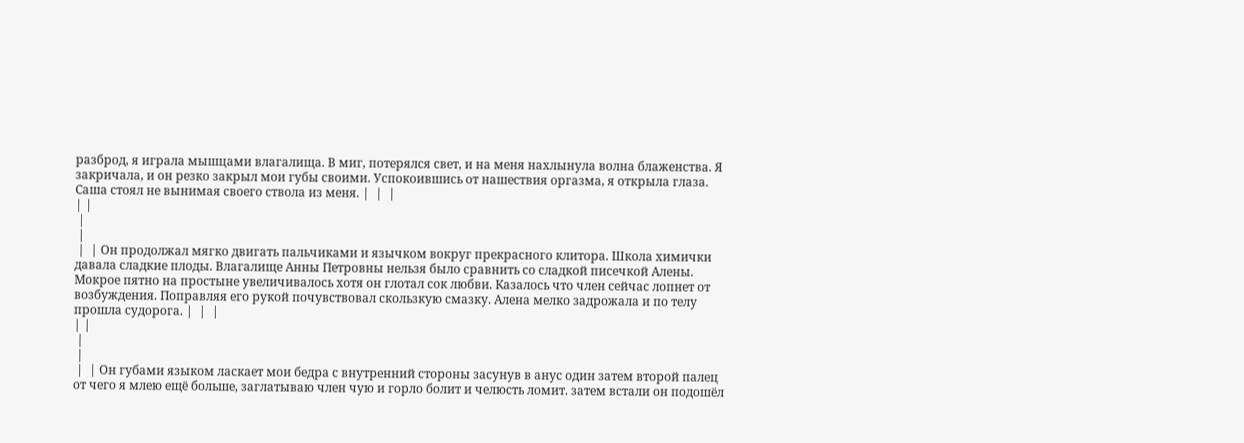разброд, я играла мышцами влагалища. В миг, потерялся свет, и на меня нахлынула волна блаженства. Я закричала, и он резко закрыл мои губы своими. Успокоившись от нашествия оргазма, я открыла глаза. Саша стоял не вынимая своего ствола из меня. |  |  |
| |
 |
 |
 |  | Он продолжал мягко двигать пальчиками и язычком вокруг прекрасного клитора. Школа химички давала сладкие плоды. Влагалище Анны Петровны нельзя было сравнить со сладкой писечкой Алены. Мокрое пятно на простыне увеличивалось хотя он глотал сок любви. Казалось что член сейчас лопнет от возбуждения. Поправляя его рукой почувствовал скользкую смазку. Алена мелко задрожала и по телу прошла судорога. |  |  |
| |
 |
 |
 |  | Он губами языком ласкает мои бедра с внутренний стороны засунув в анус один затем второй палец от чего я млею ещё больше, заглатываю член чую и горло болит и челюсть ломит. затем встали он подошёл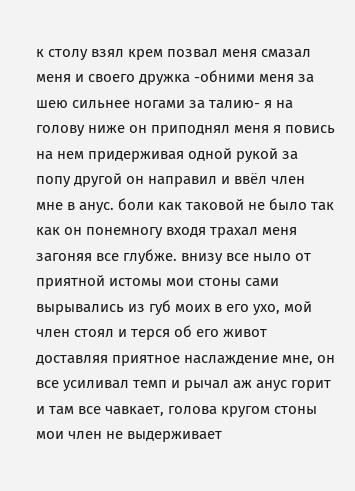к столу взял крем позвал меня смазал меня и своего дружка -обними меня за шею сильнее ногами за талию- я на голову ниже он приподнял меня я повись на нем придерживая одной рукой за попу другой он направил и ввёл член мне в анус. боли как таковой не было так как он понемногу входя трахал меня загоняя все глубже. внизу все ныло от приятной истомы мои стоны сами вырывались из губ моих в его ухо, мой член стоял и терся об его живот доставляя приятное наслаждение мне, он все усиливал темп и рычал аж анус горит и там все чавкает, голова кругом стоны мои член не выдерживает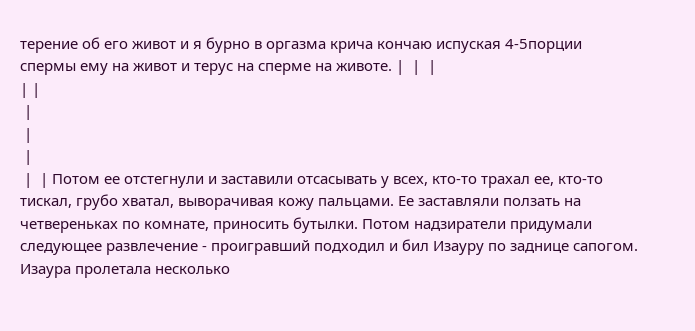терение об его живот и я бурно в оргазма крича кончаю испуская 4-5порции спермы ему на живот и терус на сперме на животе. |  |  |
| |
 |
 |
 |
 |  | Потом ее отстегнули и заставили отсасывать у всех, кто-то трахал ее, кто-то тискал, грубо хватал, выворачивая кожу пальцами. Ее заставляли ползать на четвереньках по комнате, приносить бутылки. Потом надзиратели придумали следующее развлечение - проигравший подходил и бил Изауру по заднице сапогом. Изаура пролетала несколько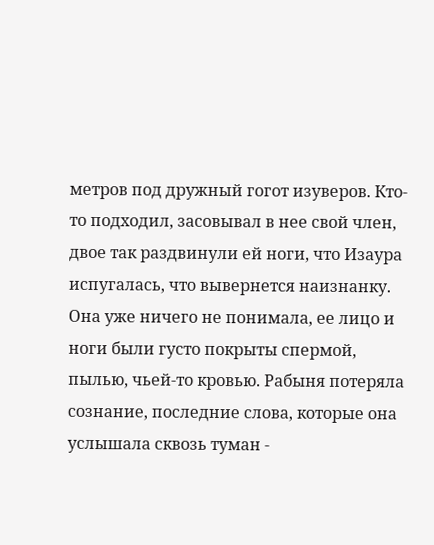метров под дружный гогот изуверов. Кто-то подходил, засовывал в нее свой член, двое так раздвинули ей ноги, что Изаура испугалась, что вывернется наизнанку. Она уже ничего не понимала, ее лицо и ноги были густо покрыты спермой, пылью, чьей-то кровью. Рабыня потеряла сознание, последние слова, которые она услышала сквозь туман -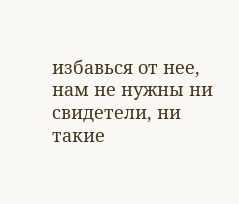избавься от нее, нам не нужны ни свидетели, ни такие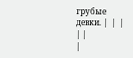грубые девки. |  |  |
| |
|